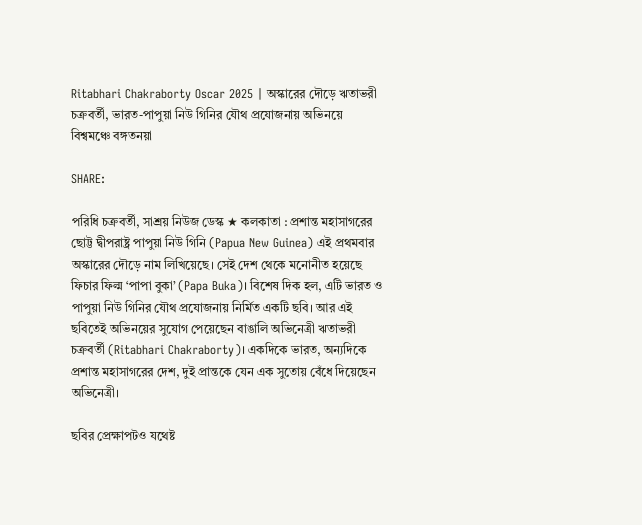Ritabhari Chakraborty Oscar 2025 | অস্কারের দৌড়ে ঋতাভরী চক্রবর্তী, ভারত-পাপুয়া নিউ গিনির যৌথ প্রযোজনায় অভিনয়ে বিশ্বমঞ্চে বঙ্গতনয়া

SHARE:

পরিধি চক্রবর্তী, সাশ্রয় নিউজ ডেস্ক ★ কলকাতা : প্রশান্ত মহাসাগরের ছোট্ট দ্বীপরাষ্ট্র পাপুয়া নিউ গিনি (Papua New Guinea) এই প্রথমবার অস্কারের দৌড়ে নাম লিখিয়েছে। সেই দেশ থেকে মনোনীত হয়েছে ফিচার ফিল্ম ‘পাপা বুকা’ (Papa Buka)। বিশেষ দিক হল, এটি ভারত ও পাপুয়া নিউ গিনির যৌথ প্রযোজনায় নির্মিত একটি ছবি। আর এই ছবিতেই অভিনয়ের সুযোগ পেয়েছেন বাঙালি অভিনেত্রী ঋতাভরী চক্রবর্তী (Ritabhari Chakraborty)। একদিকে ভারত, অন্যদিকে প্রশান্ত মহাসাগরের দেশ, দুই প্রান্তকে যেন এক সুতোয় বেঁধে দিয়েছেন অভিনেত্রী।

ছবির প্রেক্ষাপটও যথেষ্ট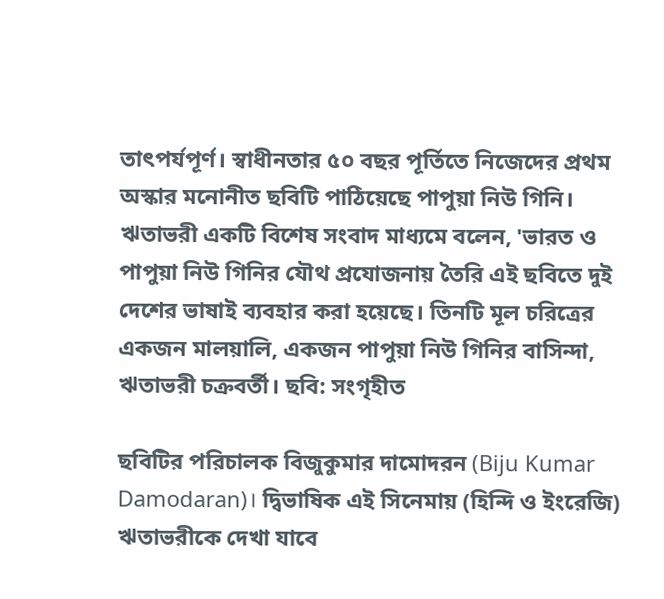তাৎপর্যপূর্ণ। স্বাধীনতার ৫০ বছর পূর্তিতে নিজেদের প্রথম অস্কার মনোনীত ছবিটি পাঠিয়েছে পাপুয়া নিউ গিনি। ঋতাভরী একটি বিশেষ সংবাদ মাধ্যমে বলেন, 'ভারত ও পাপুয়া নিউ গিনির যৌথ প্রযোজনায় তৈরি এই ছবিতে দুই দেশের ভাষাই ব্যবহার করা হয়েছে। তিনটি মূল চরিত্রের একজন মালয়ালি, একজন পাপুয়া নিউ গিনির বাসিন্দা,
ঋতাভরী চক্রবর্তী। ছবি: সংগৃহীত

ছবিটির পরিচালক বিজুকুমার দামোদরন (Biju Kumar Damodaran)। দ্বিভাষিক এই সিনেমায় (হিন্দি ও ইংরেজি) ঋতাভরীকে দেখা যাবে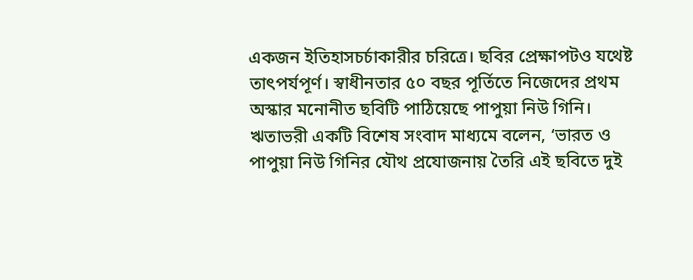একজন ইতিহাসচর্চাকারীর চরিত্রে। ছবির প্রেক্ষাপটও যথেষ্ট তাৎপর্যপূর্ণ। স্বাধীনতার ৫০ বছর পূর্তিতে নিজেদের প্রথম অস্কার মনোনীত ছবিটি পাঠিয়েছে পাপুয়া নিউ গিনি। ঋতাভরী একটি বিশেষ সংবাদ মাধ্যমে বলেন, ‘ভারত ও পাপুয়া নিউ গিনির যৌথ প্রযোজনায় তৈরি এই ছবিতে দুই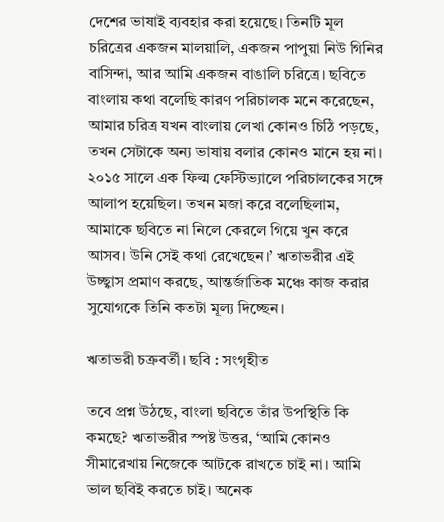দেশের ভাষাই ব্যবহার করা হয়েছে। তিনটি মূল চরিত্রের একজন মালয়ালি, একজন পাপুয়া নিউ গিনির বাসিন্দা, আর আমি একজন বাঙালি চরিত্রে। ছবিতে বাংলায় কথা বলেছি কারণ পরিচালক মনে করেছেন, আমার চরিত্র যখন বাংলায় লেখা কোনও চিঠি পড়ছে, তখন সেটাকে অন্য ভাষায় বলার কোনও মানে হয় না। ২০১৫ সালে এক ফিল্ম ফেস্টিভ্যালে পরিচালকের সঙ্গে আলাপ হয়েছিল। তখন মজা করে বলেছিলাম, আমাকে ছবিতে না নিলে কেরলে গিয়ে খুন করে আসব। উনি সেই কথা রেখেছেন।’ ঋতাভরীর এই উচ্ছ্বাস প্রমাণ করছে, আন্তর্জাতিক মঞ্চে কাজ করার সুযোগকে তিনি কতটা মূল্য দিচ্ছেন।

ঋতাভরী চক্রবর্তী। ছবি : সংগৃহীত

তবে প্রশ্ন উঠছে, বাংলা ছবিতে তাঁর উপস্থিতি কি কমছে? ঋতাভরীর স্পষ্ট উত্তর, ‘আমি কোনও সীমারেখায় নিজেকে আটকে রাখতে চাই না। আমি ভাল ছবিই করতে চাই। অনেক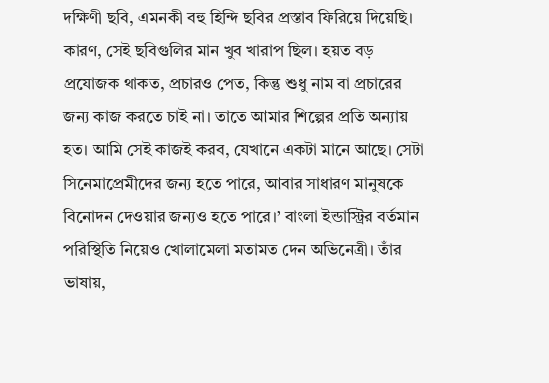দক্ষিণী ছবি, এমনকী বহু হিন্দি ছবির প্রস্তাব ফিরিয়ে দিয়েছি। কারণ, সেই ছবিগুলির মান খুব খারাপ ছিল। হয়ত বড় প্রযোজক থাকত, প্রচারও পেত, কিন্তু শুধু নাম বা প্রচারের জন্য কাজ করতে চাই না। তাতে আমার শিল্পের প্রতি অন্যায় হত। আমি সেই কাজই করব, যেখানে একটা মানে আছে। সেটা সিনেমাপ্রেমীদের জন্য হতে পারে, আবার সাধারণ মানুষকে বিনোদন দেওয়ার জন্যও হতে পারে।’ বাংলা ইন্ডাস্ট্রির বর্তমান পরিস্থিতি নিয়েও খোলামেলা মতামত দেন অভিনেত্রী। তাঁর ভাষায়,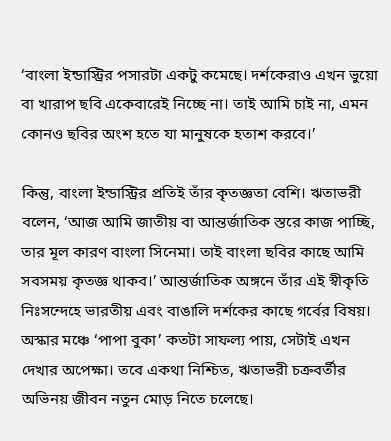‘বাংলা ইন্ডাস্ট্রির পসারটা একটু কমেছে। দর্শকেরাও এখন ভুয়ো বা খারাপ ছবি একেবারেই নিচ্ছে না। তাই আমি চাই না, এমন কোনও ছবির অংশ হতে যা মানুষকে হতাশ করবে।’

কিন্তু, বাংলা ইন্ডাস্ট্রির প্রতিই তাঁর কৃতজ্ঞতা বেশি। ঋতাভরী বলেন, ‘আজ আমি জাতীয় বা আন্তর্জাতিক স্তরে কাজ পাচ্ছি, তার মূল কারণ বাংলা সিনেমা। তাই বাংলা ছবির কাছে আমি সবসময় কৃতজ্ঞ থাকব।’ আন্তর্জাতিক অঙ্গনে তাঁর এই স্বীকৃতি নিঃসন্দেহে ভারতীয় এবং বাঙালি দর্শকের কাছে গর্বের বিষয়। অস্কার মঞ্চে ‘পাপা বুকা’ কতটা সাফল্য পায়, সেটাই এখন দেখার অপেক্ষা। তবে একথা নিশ্চিত, ঋতাভরী চক্রবর্তীর অভিনয় জীবন নতুন মোড় নিতে চলেছে।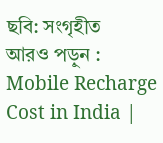ছবি: সংগৃহীত
আরও পড়ুন : Mobile Recharge Cost in India |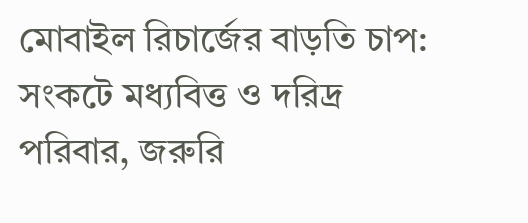মোবাইল রিচার্জের বাড়তি চাপ: সংকটে মধ্যবিত্ত ও দরিদ্র পরিবার, জরুরি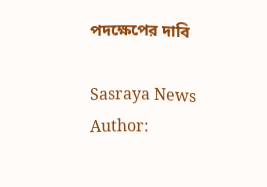পদক্ষেপের দাবি

Sasraya News
Author: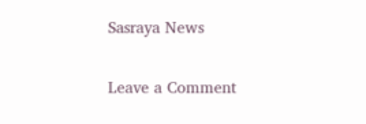Sasraya News

Leave a Comment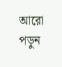আরো পড়ুন